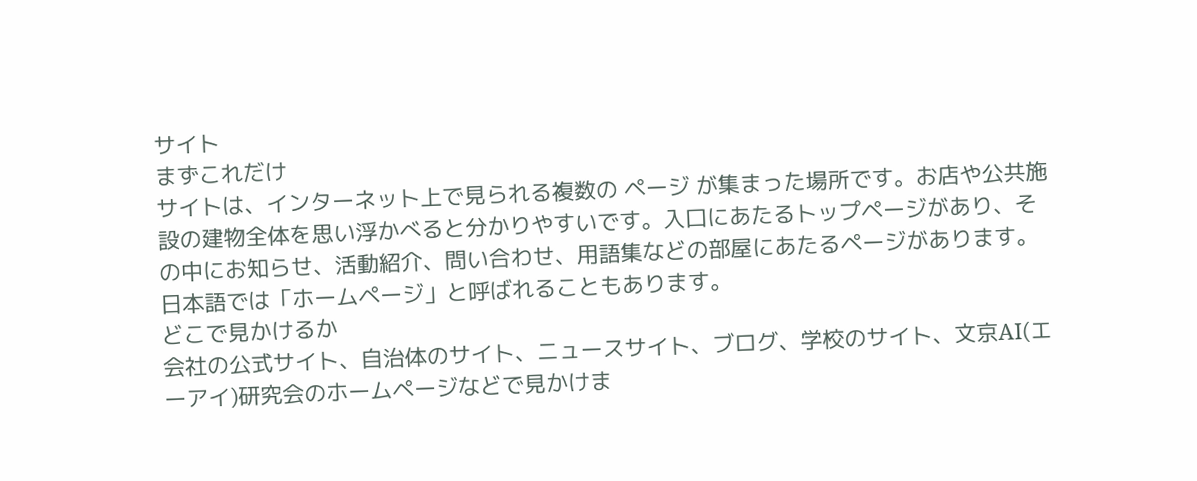サイト
まずこれだけ
サイトは、インターネット上で見られる複数の ページ が集まった場所です。お店や公共施設の建物全体を思い浮かべると分かりやすいです。入口にあたるトップページがあり、その中にお知らせ、活動紹介、問い合わせ、用語集などの部屋にあたるページがあります。日本語では「ホームページ」と呼ばれることもあります。
どこで見かけるか
会社の公式サイト、自治体のサイト、ニュースサイト、ブログ、学校のサイト、文京AI(エーアイ)研究会のホームページなどで見かけま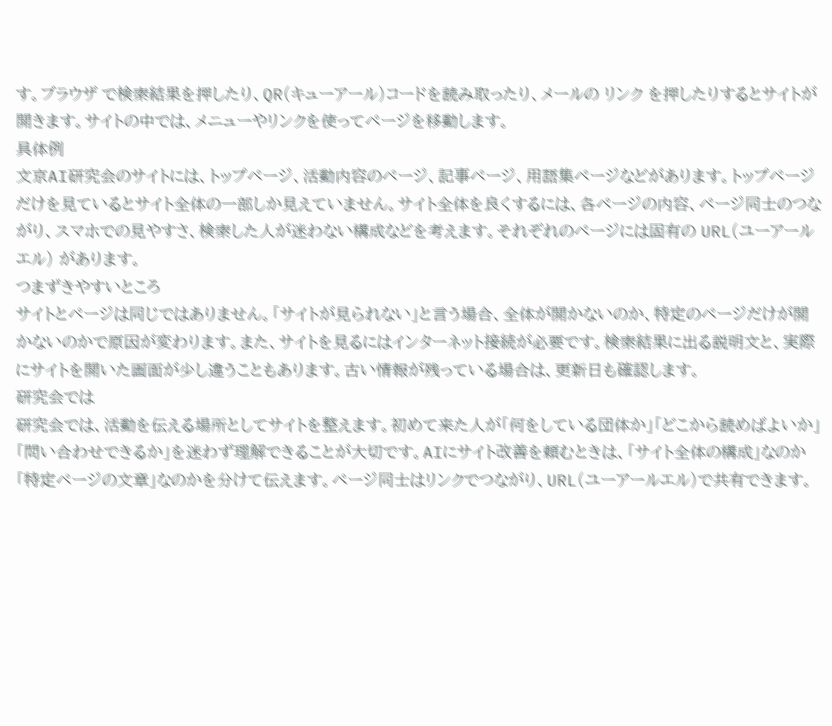す。ブラウザ で検索結果を押したり、QR(キューアール)コードを読み取ったり、メールの リンク を押したりするとサイトが開きます。サイトの中では、メニューやリンクを使ってページを移動します。
具体例
文京AI研究会のサイトには、トップページ、活動内容のページ、記事ページ、用語集ページなどがあります。トップページだけを見ているとサイト全体の一部しか見えていません。サイト全体を良くするには、各ページの内容、ページ同士のつながり、スマホでの見やすさ、検索した人が迷わない構成などを考えます。それぞれのページには固有の URL(ユーアールエル) があります。
つまずきやすいところ
サイトとページは同じではありません。「サイトが見られない」と言う場合、全体が開かないのか、特定のページだけが開かないのかで原因が変わります。また、サイトを見るにはインターネット接続が必要です。検索結果に出る説明文と、実際にサイトを開いた画面が少し違うこともあります。古い情報が残っている場合は、更新日も確認します。
研究会では
研究会では、活動を伝える場所としてサイトを整えます。初めて来た人が「何をしている団体か」「どこから読めばよいか」「問い合わせできるか」を迷わず理解できることが大切です。AIにサイト改善を頼むときは、「サイト全体の構成」なのか「特定ページの文章」なのかを分けて伝えます。ページ同士はリンクでつながり、URL(ユーアールエル)で共有できます。